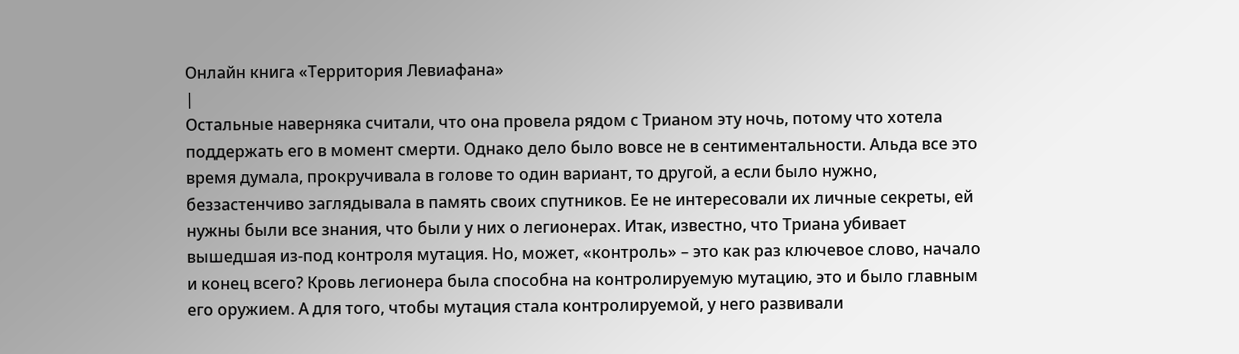Онлайн книга «Территория Левиафана»
|
Остальные наверняка считали, что она провела рядом с Трианом эту ночь, потому что хотела поддержать его в момент смерти. Однако дело было вовсе не в сентиментальности. Альда все это время думала, прокручивала в голове то один вариант, то другой, а если было нужно, беззастенчиво заглядывала в память своих спутников. Ее не интересовали их личные секреты, ей нужны были все знания, что были у них о легионерах. Итак, известно, что Триана убивает вышедшая из-под контроля мутация. Но, может, «контроль» – это как раз ключевое слово, начало и конец всего? Кровь легионера была способна на контролируемую мутацию, это и было главным его оружием. А для того, чтобы мутация стала контролируемой, у него развивали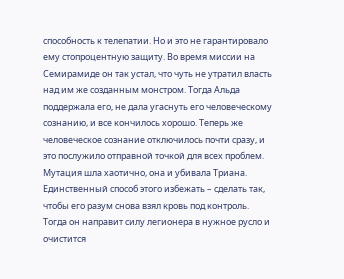способность к телепатии. Но и это не гарантировало ему стопроцентную защиту. Во время миссии на Семирамиде он так устал, что чуть не утратил власть над им же созданным монстром. Тогда Альда поддержала его, не дала угаснуть его человеческому сознанию, и все кончилось хорошо. Теперь же человеческое сознание отключилось почти сразу, и это послужило отправной точкой для всех проблем. Мутация шла хаотично, она и убивала Триана. Единственный способ этого избежать – сделать так, чтобы его разум снова взял кровь под контроль. Тогда он направит силу легионера в нужное русло и очистится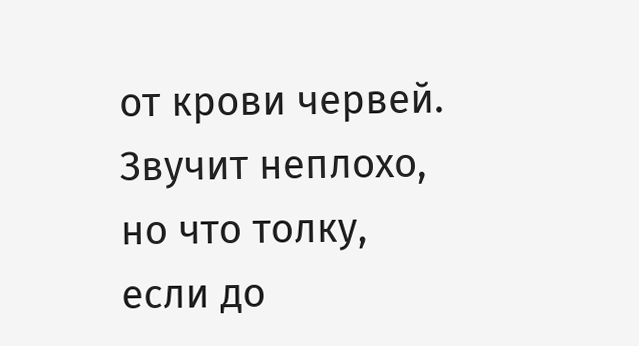от крови червей. Звучит неплохо, но что толку, если до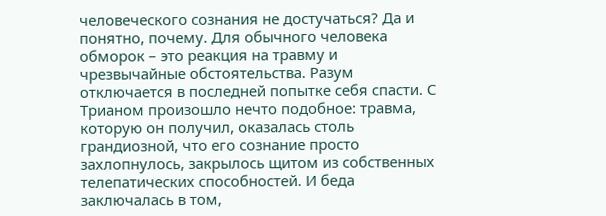человеческого сознания не достучаться? Да и понятно, почему. Для обычного человека обморок – это реакция на травму и чрезвычайные обстоятельства. Разум отключается в последней попытке себя спасти. С Трианом произошло нечто подобное: травма, которую он получил, оказалась столь грандиозной, что его сознание просто захлопнулось, закрылось щитом из собственных телепатических способностей. И беда заключалась в том,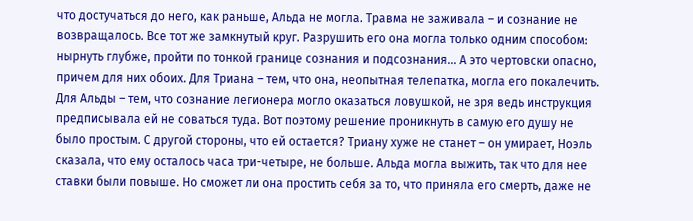что достучаться до него, как раньше, Альда не могла. Травма не заживала – и сознание не возвращалось. Все тот же замкнутый круг. Разрушить его она могла только одним способом: нырнуть глубже, пройти по тонкой границе сознания и подсознания… А это чертовски опасно, причем для них обоих. Для Триана – тем, что она, неопытная телепатка, могла его покалечить. Для Альды – тем, что сознание легионера могло оказаться ловушкой, не зря ведь инструкция предписывала ей не соваться туда. Вот поэтому решение проникнуть в самую его душу не было простым. С другой стороны, что ей остается? Триану хуже не станет – он умирает, Ноэль сказала, что ему осталось часа три-четыре, не больше. Альда могла выжить, так что для нее ставки были повыше. Но сможет ли она простить себя за то, что приняла его смерть, даже не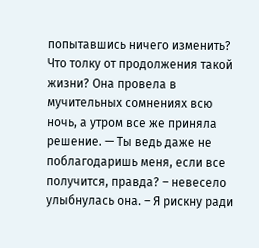попытавшись ничего изменить? Что толку от продолжения такой жизни? Она провела в мучительных сомнениях всю ночь, а утром все же приняла решение. — Ты ведь даже не поблагодаришь меня, если все получится, правда? – невесело улыбнулась она. – Я рискну ради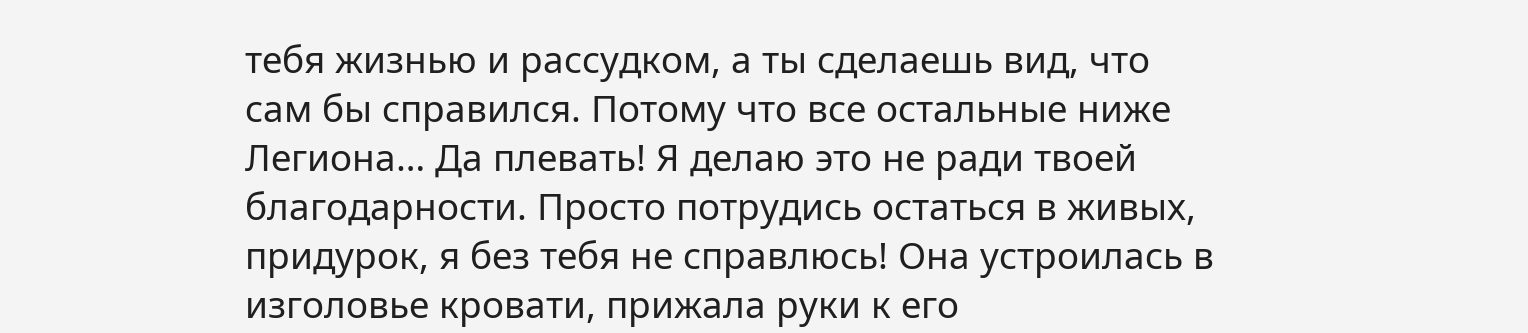тебя жизнью и рассудком, а ты сделаешь вид, что сам бы справился. Потому что все остальные ниже Легиона… Да плевать! Я делаю это не ради твоей благодарности. Просто потрудись остаться в живых, придурок, я без тебя не справлюсь! Она устроилась в изголовье кровати, прижала руки к его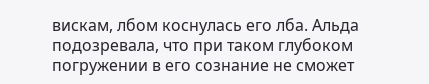вискам, лбом коснулась его лба. Альда подозревала, что при таком глубоком погружении в его сознание не сможет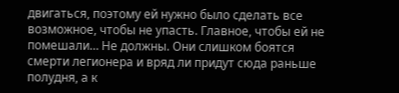двигаться, поэтому ей нужно было сделать все возможное, чтобы не упасть. Главное, чтобы ей не помешали… Не должны. Они слишком боятся смерти легионера и вряд ли придут сюда раньше полудня, а к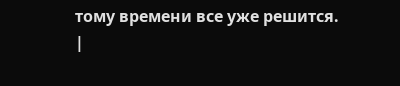тому времени все уже решится. |